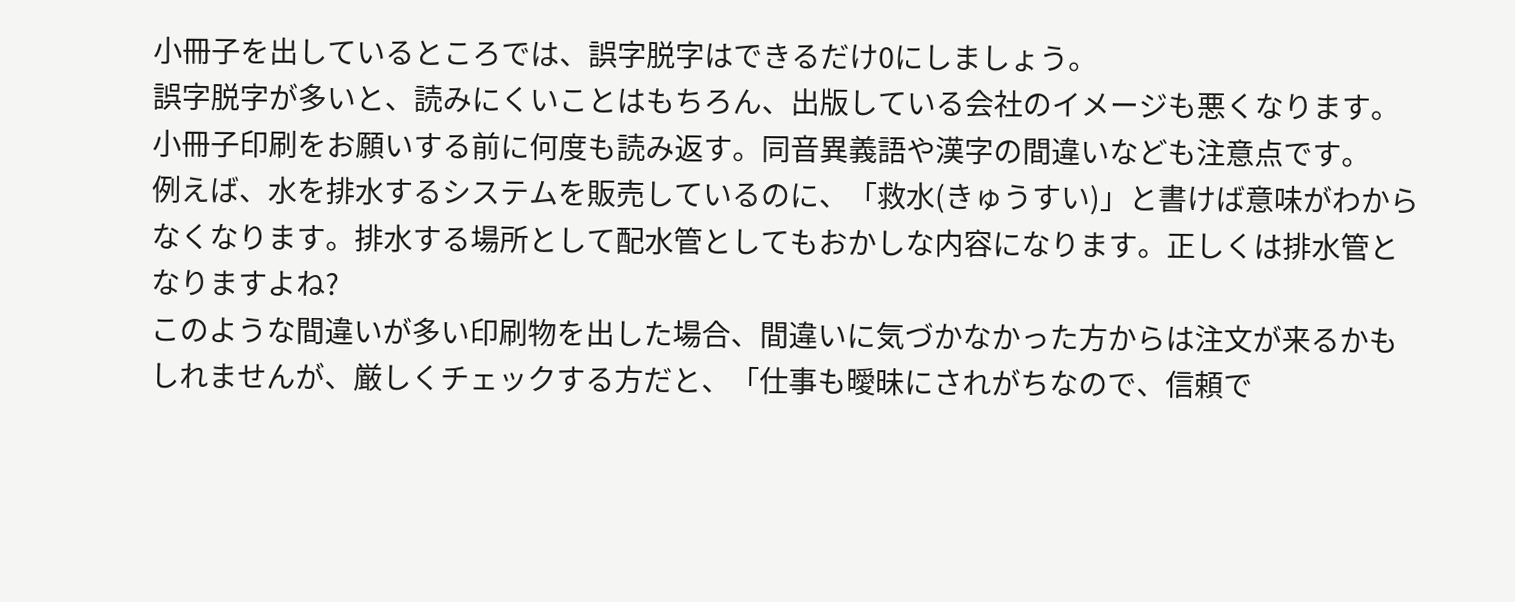小冊子を出しているところでは、誤字脱字はできるだけ0にしましょう。
誤字脱字が多いと、読みにくいことはもちろん、出版している会社のイメージも悪くなります。
小冊子印刷をお願いする前に何度も読み返す。同音異義語や漢字の間違いなども注意点です。
例えば、水を排水するシステムを販売しているのに、「救水(きゅうすい)」と書けば意味がわからなくなります。排水する場所として配水管としてもおかしな内容になります。正しくは排水管となりますよね?
このような間違いが多い印刷物を出した場合、間違いに気づかなかった方からは注文が来るかもしれませんが、厳しくチェックする方だと、「仕事も曖昧にされがちなので、信頼で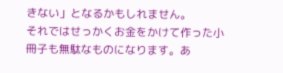きない」となるかもしれません。
それではせっかくお金をかけて作った小冊子も無駄なものになります。あ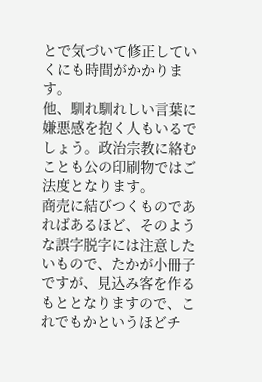とで気づいて修正していくにも時間がかかります。
他、馴れ馴れしい言葉に嫌悪感を抱く人もいるでしょう。政治宗教に絡むことも公の印刷物ではご法度となります。
商売に結びつくものであればあるほど、そのような誤字脱字には注意したいもので、たかが小冊子ですが、見込み客を作るもととなりますので、これでもかというほどチ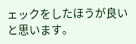ェックをしたほうが良いと思います。